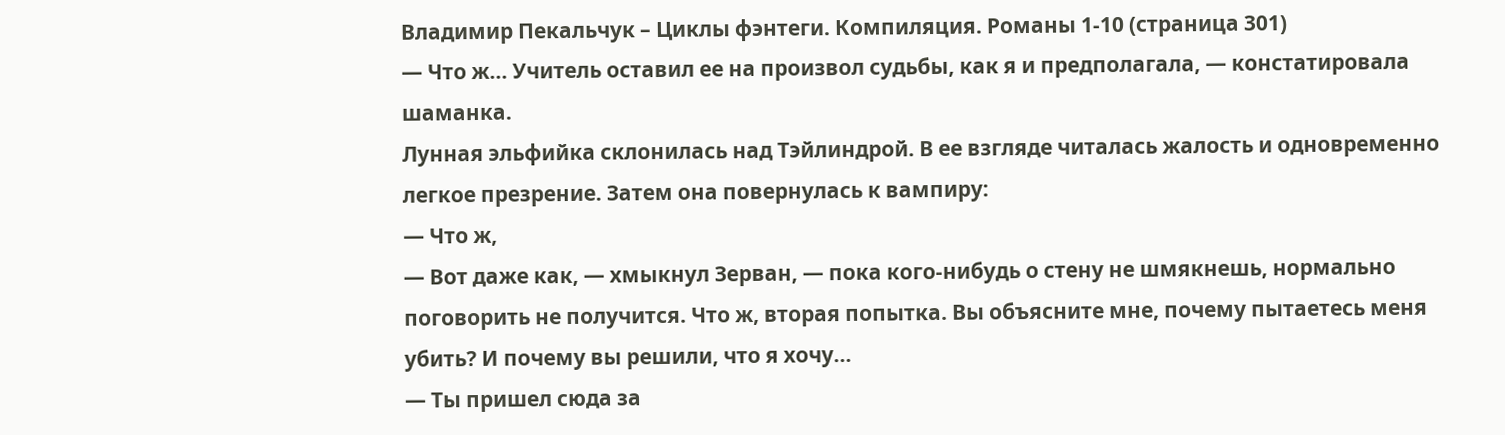Владимир Пекальчук – Циклы фэнтеги. Компиляция. Романы 1-10 (страница 301)
— Что ж… Учитель оставил ее на произвол судьбы, как я и предполагала, — констатировала шаманка.
Лунная эльфийка склонилась над Тэйлиндрой. В ее взгляде читалась жалость и одновременно легкое презрение. Затем она повернулась к вампиру:
— Что ж,
— Вот даже как, — хмыкнул Зерван, — пока кого-нибудь о стену не шмякнешь, нормально поговорить не получится. Что ж, вторая попытка. Вы объясните мне, почему пытаетесь меня убить? И почему вы решили, что я хочу…
— Ты пришел сюда за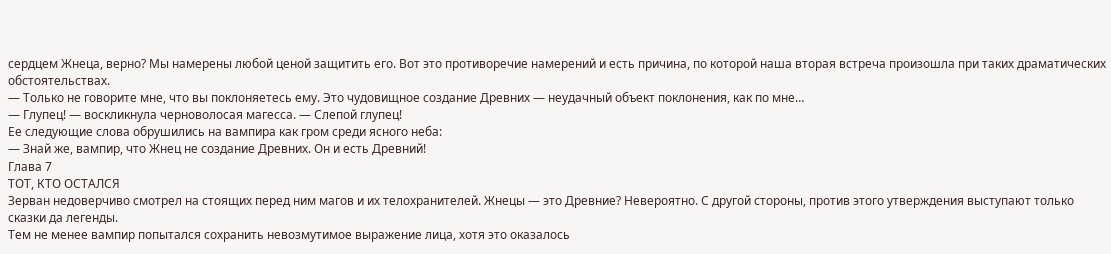сердцем Жнеца, верно? Мы намерены любой ценой защитить его. Вот это противоречие намерений и есть причина, по которой наша вторая встреча произошла при таких драматических обстоятельствах.
— Только не говорите мне, что вы поклоняетесь ему. Это чудовищное создание Древних — неудачный объект поклонения, как по мне…
— Глупец! — воскликнула черноволосая магесса. — Слепой глупец!
Ее следующие слова обрушились на вампира как гром среди ясного неба:
— Знай же, вампир, что Жнец не создание Древних. Он и есть Древний!
Глава 7
ТОТ, КТО ОСТАЛСЯ
Зерван недоверчиво смотрел на стоящих перед ним магов и их телохранителей. Жнецы — это Древние? Невероятно. С другой стороны, против этого утверждения выступают только сказки да легенды.
Тем не менее вампир попытался сохранить невозмутимое выражение лица, хотя это оказалось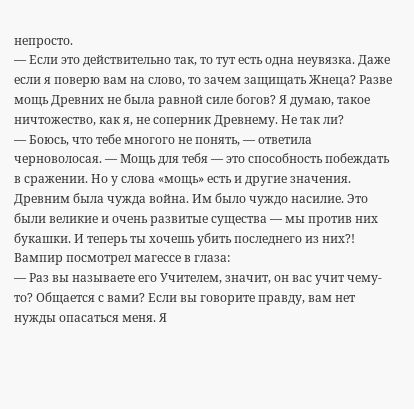непросто.
— Если это действительно так, то тут есть одна неувязка. Даже если я поверю вам на слово, то зачем защищать Жнеца? Разве мощь Древних не была равной силе богов? Я думаю, такое ничтожество, как я, не соперник Древнему. Не так ли?
— Боюсь, что тебе многого не понять, — ответила черноволосая. — Мощь для тебя — это способность побеждать в сражении. Но у слова «мощь» есть и другие значения. Древним была чужда война. Им было чуждо насилие. Это были великие и очень развитые существа — мы против них букашки. И теперь ты хочешь убить последнего из них?!
Вампир посмотрел магессе в глаза:
— Раз вы называете его Учителем, значит, он вас учит чему-то? Общается с вами? Если вы говорите правду, вам нет нужды опасаться меня. Я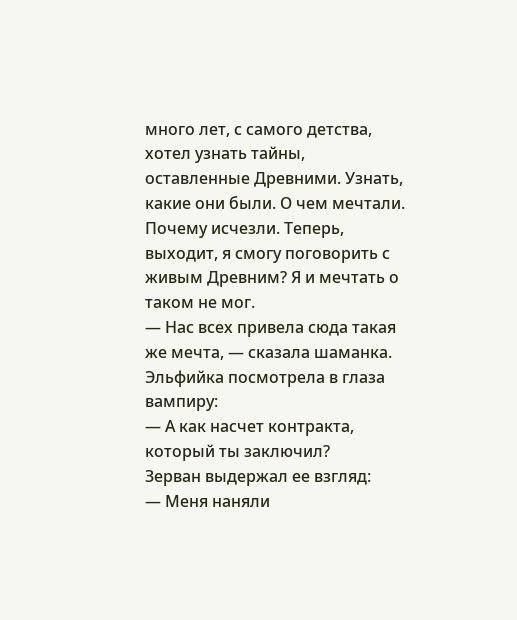много лет, с самого детства, хотел узнать тайны, оставленные Древними. Узнать, какие они были. О чем мечтали. Почему исчезли. Теперь, выходит, я смогу поговорить с живым Древним? Я и мечтать о таком не мог.
— Нас всех привела сюда такая же мечта, — сказала шаманка.
Эльфийка посмотрела в глаза вампиру:
— А как насчет контракта, который ты заключил?
Зерван выдержал ее взгляд:
— Меня наняли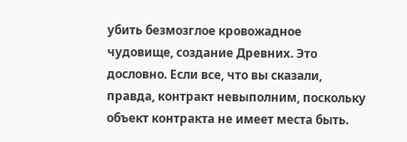убить безмозглое кровожадное чудовище, создание Древних. Это дословно. Если все, что вы сказали, правда, контракт невыполним, поскольку объект контракта не имеет места быть.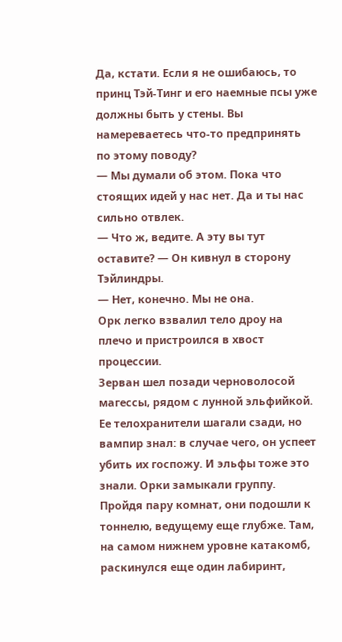Да, кстати. Если я не ошибаюсь, то принц Тэй-Тинг и его наемные псы уже должны быть у стены. Вы намереваетесь что-то предпринять по этому поводу?
— Мы думали об этом. Пока что стоящих идей у нас нет. Да и ты нас сильно отвлек.
— Что ж, ведите. А эту вы тут оставите? — Он кивнул в сторону Тэйлиндры.
— Нет, конечно. Мы не она.
Орк легко взвалил тело дроу на плечо и пристроился в хвост процессии.
Зерван шел позади черноволосой магессы, рядом с лунной эльфийкой. Ее телохранители шагали сзади, но вампир знал: в случае чего, он успеет убить их госпожу. И эльфы тоже это знали. Орки замыкали группу.
Пройдя пару комнат, они подошли к тоннелю, ведущему еще глубже. Там, на самом нижнем уровне катакомб, раскинулся еще один лабиринт,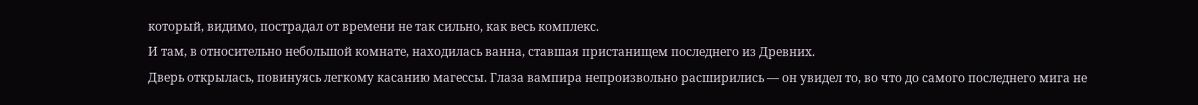который, видимо, пострадал от времени не так сильно, как весь комплекс.
И там, в относительно небольшой комнате, находилась ванна, ставшая пристанищем последнего из Древних.
Дверь открылась, повинуясь легкому касанию магессы. Глаза вампира непроизвольно расширились — он увидел то, во что до самого последнего мига не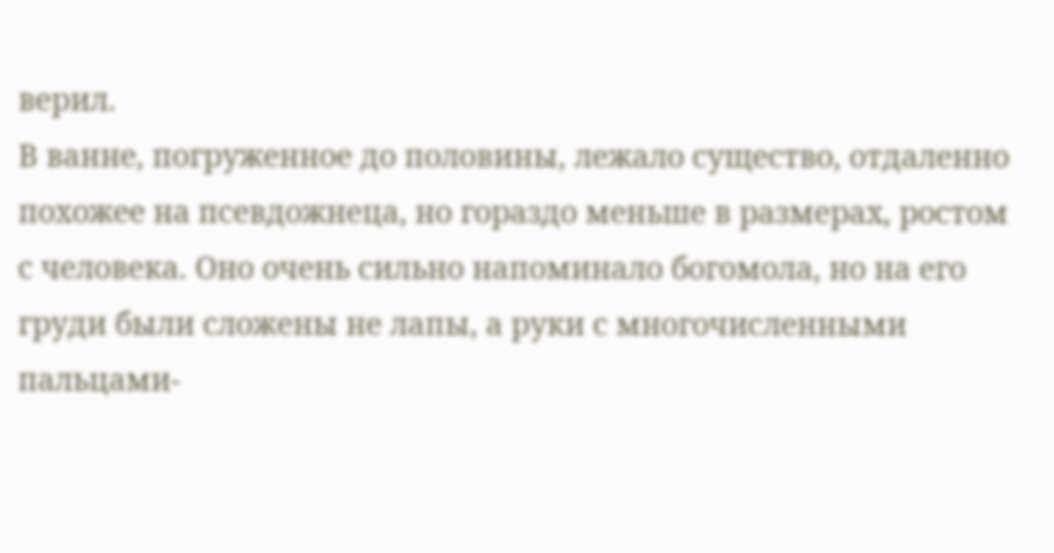верил.
В ванне, погруженное до половины, лежало существо, отдаленно похожее на псевдожнеца, но гораздо меньше в размерах, ростом с человека. Оно очень сильно напоминало богомола, но на его груди были сложены не лапы, а руки с многочисленными пальцами-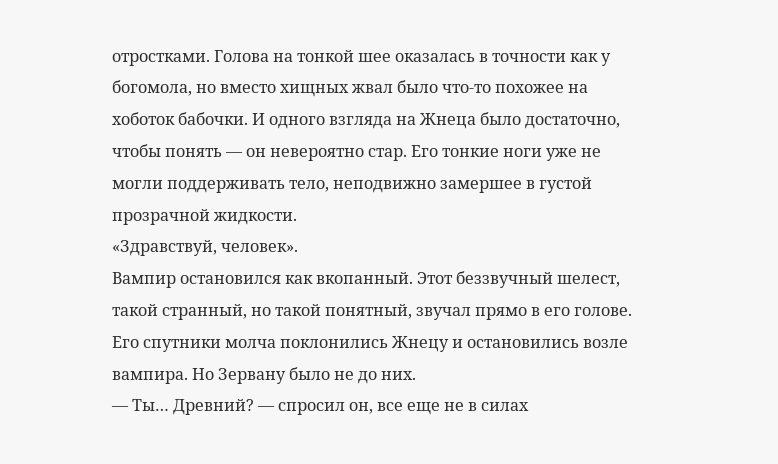отростками. Голова на тонкой шее оказалась в точности как у богомола, но вместо хищных жвал было что-то похожее на хоботок бабочки. И одного взгляда на Жнеца было достаточно, чтобы понять — он невероятно стар. Его тонкие ноги уже не могли поддерживать тело, неподвижно замершее в густой прозрачной жидкости.
«Здравствуй, человек».
Вампир остановился как вкопанный. Этот беззвучный шелест, такой странный, но такой понятный, звучал прямо в его голове.
Его спутники молча поклонились Жнецу и остановились возле вампира. Но Зервану было не до них.
— Ты… Древний? — спросил он, все еще не в силах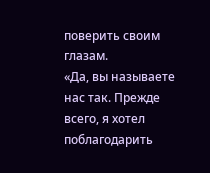поверить своим глазам.
«Да, вы называете нас так. Прежде всего, я хотел поблагодарить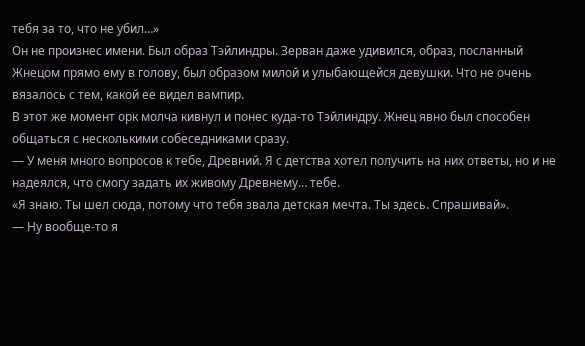тебя за то, что не убил…»
Он не произнес имени. Был образ Тэйлиндры. Зерван даже удивился, образ, посланный Жнецом прямо ему в голову, был образом милой и улыбающейся девушки. Что не очень вязалось с тем, какой ее видел вампир.
В этот же момент орк молча кивнул и понес куда-то Тэйлиндру. Жнец явно был способен общаться с несколькими собеседниками сразу.
— У меня много вопросов к тебе, Древний. Я с детства хотел получить на них ответы, но и не надеялся, что смогу задать их живому Древнему… тебе.
«Я знаю. Ты шел сюда, потому что тебя звала детская мечта. Ты здесь. Спрашивай».
— Ну вообще-то я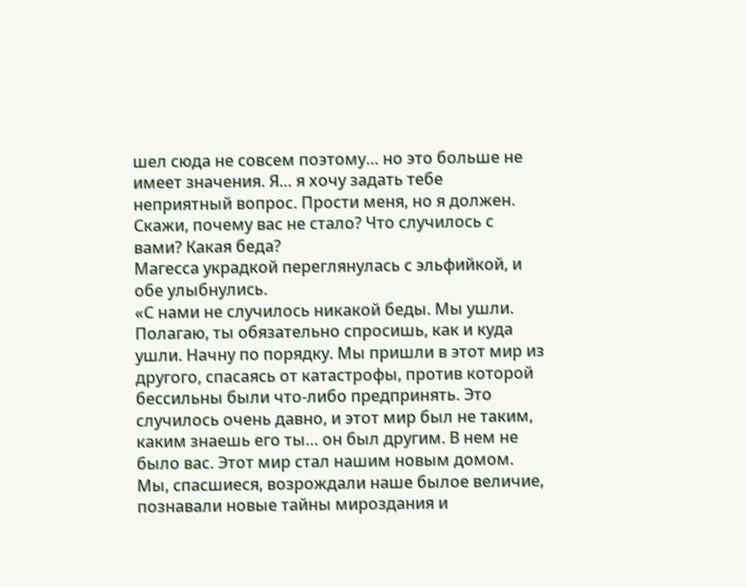шел сюда не совсем поэтому… но это больше не имеет значения. Я… я хочу задать тебе неприятный вопрос. Прости меня, но я должен. Скажи, почему вас не стало? Что случилось с вами? Какая беда?
Магесса украдкой переглянулась с эльфийкой, и обе улыбнулись.
«С нами не случилось никакой беды. Мы ушли. Полагаю, ты обязательно спросишь, как и куда ушли. Начну по порядку. Мы пришли в этот мир из другого, спасаясь от катастрофы, против которой бессильны были что-либо предпринять. Это случилось очень давно, и этот мир был не таким, каким знаешь его ты… он был другим. В нем не было вас. Этот мир стал нашим новым домом. Мы, спасшиеся, возрождали наше былое величие, познавали новые тайны мироздания и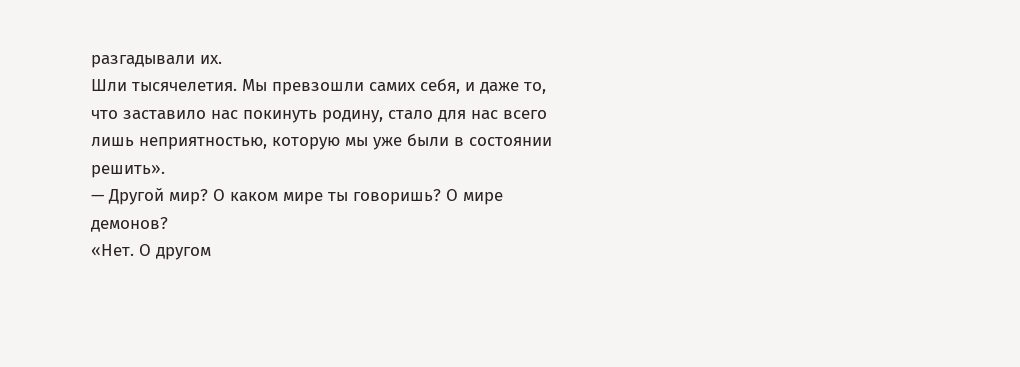разгадывали их.
Шли тысячелетия. Мы превзошли самих себя, и даже то, что заставило нас покинуть родину, стало для нас всего лишь неприятностью, которую мы уже были в состоянии решить».
— Другой мир? О каком мире ты говоришь? О мире демонов?
«Нет. О другом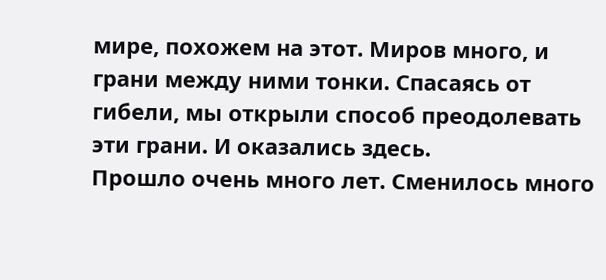мире, похожем на этот. Миров много, и грани между ними тонки. Спасаясь от гибели, мы открыли способ преодолевать эти грани. И оказались здесь.
Прошло очень много лет. Сменилось много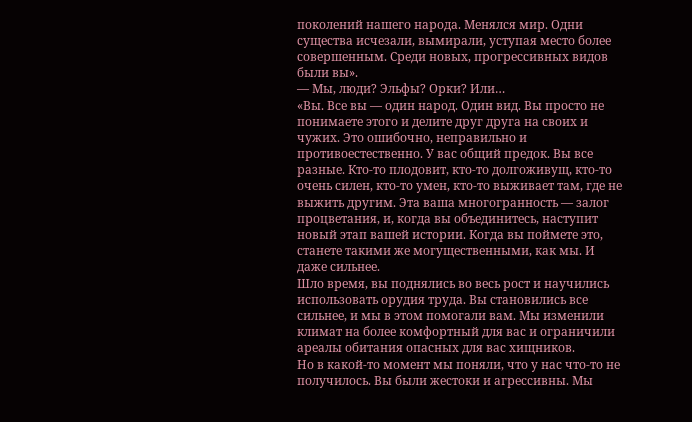поколений нашего народа. Менялся мир. Одни существа исчезали, вымирали, уступая место более совершенным. Среди новых, прогрессивных видов были вы».
— Мы, люди? Эльфы? Орки? Или…
«Вы. Все вы — один народ. Один вид. Вы просто не понимаете этого и делите друг друга на своих и чужих. Это ошибочно, неправильно и противоестественно. У вас общий предок. Вы все разные. Кто-то плодовит, кто-то долгоживущ, кто-то очень силен, кто-то умен, кто-то выживает там, где не выжить другим. Эта ваша многогранность — залог процветания, и, когда вы объединитесь, наступит новый этап вашей истории. Когда вы поймете это, станете такими же могущественными, как мы. И даже сильнее.
Шло время, вы поднялись во весь рост и научились использовать орудия труда. Вы становились все сильнее, и мы в этом помогали вам. Мы изменили климат на более комфортный для вас и ограничили ареалы обитания опасных для вас хищников.
Но в какой-то момент мы поняли, что у нас что-то не получилось. Вы были жестоки и агрессивны. Мы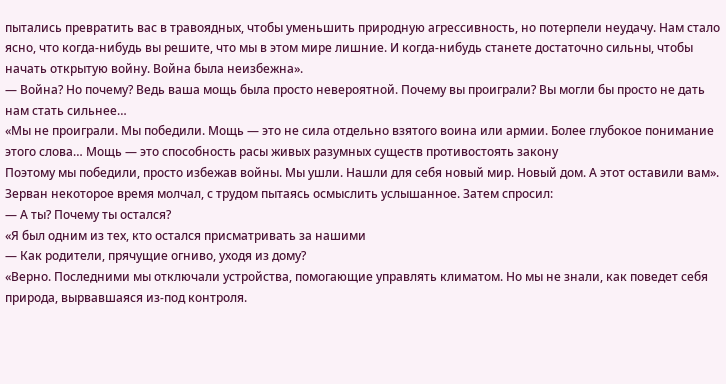пытались превратить вас в травоядных, чтобы уменьшить природную агрессивность, но потерпели неудачу. Нам стало ясно, что когда-нибудь вы решите, что мы в этом мире лишние. И когда-нибудь станете достаточно сильны, чтобы начать открытую войну. Война была неизбежна».
— Война? Но почему? Ведь ваша мощь была просто невероятной. Почему вы проиграли? Вы могли бы просто не дать нам стать сильнее…
«Мы не проиграли. Мы победили. Мощь — это не сила отдельно взятого воина или армии. Более глубокое понимание этого слова… Мощь — это способность расы живых разумных существ противостоять закону
Поэтому мы победили, просто избежав войны. Мы ушли. Нашли для себя новый мир. Новый дом. А этот оставили вам».
Зерван некоторое время молчал, с трудом пытаясь осмыслить услышанное. Затем спросил:
— А ты? Почему ты остался?
«Я был одним из тех, кто остался присматривать за нашими
— Как родители, прячущие огниво, уходя из дому?
«Верно. Последними мы отключали устройства, помогающие управлять климатом. Но мы не знали, как поведет себя природа, вырвавшаяся из-под контроля.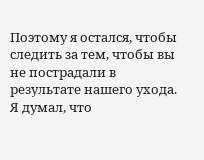Поэтому я остался, чтобы следить за тем, чтобы вы не пострадали в результате нашего ухода. Я думал, что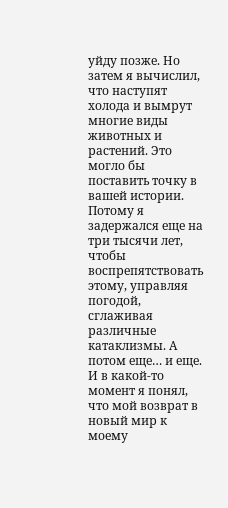уйду позже. Но затем я вычислил, что наступят холода и вымрут многие виды животных и растений. Это могло бы поставить точку в вашей истории. Потому я задержался еще на три тысячи лет, чтобы воспрепятствовать этому, управляя погодой, сглаживая различные катаклизмы. А потом еще… и еще. И в какой-то момент я понял, что мой возврат в новый мир к моему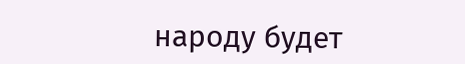народу будет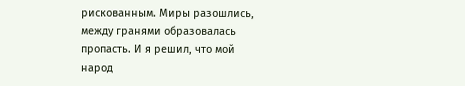рискованным. Миры разошлись, между гранями образовалась пропасть. И я решил, что мой народ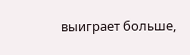выиграет больше,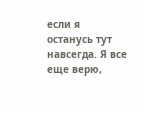если я останусь тут навсегда. Я все еще верю,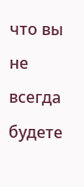что вы не всегда будете